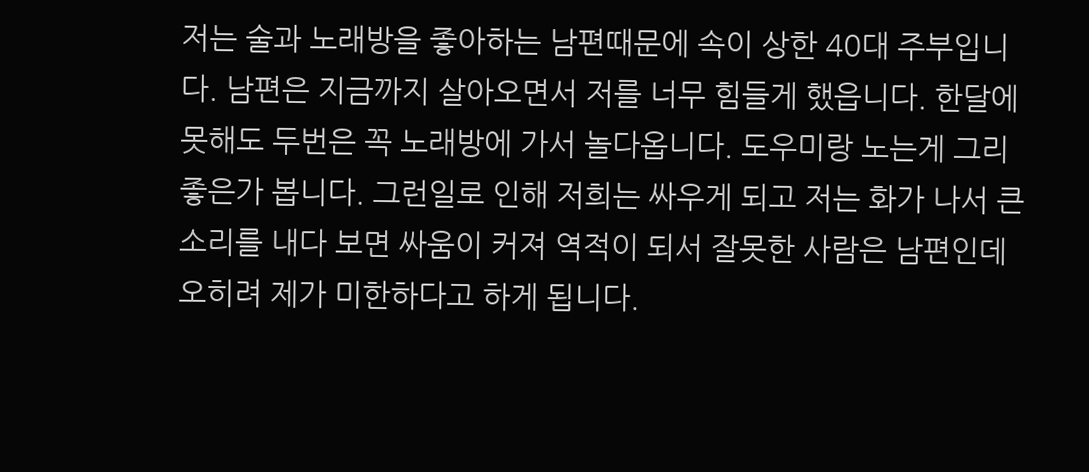저는 술과 노래방을 좋아하는 남편때문에 속이 상한 40대 주부입니다. 남편은 지금까지 살아오면서 저를 너무 힘들게 했읍니다. 한달에 못해도 두번은 꼭 노래방에 가서 놀다옵니다. 도우미랑 노는게 그리 좋은가 봅니다. 그런일로 인해 저희는 싸우게 되고 저는 화가 나서 큰소리를 내다 보면 싸움이 커져 역적이 되서 잘못한 사람은 남편인데 오히려 제가 미한하다고 하게 됩니다.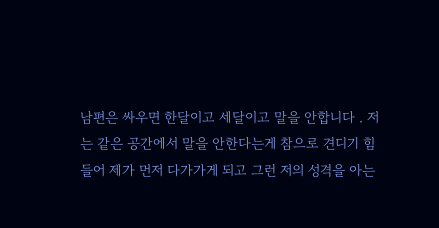남편은 싸우면 한달이고 세달이고 말을 안합니다 . 저는 같은 공간에서 말을 안한다는게 참으로 견디기 힘들어 제가 먼저 다가가게 되고 그런 저의 성격을 아는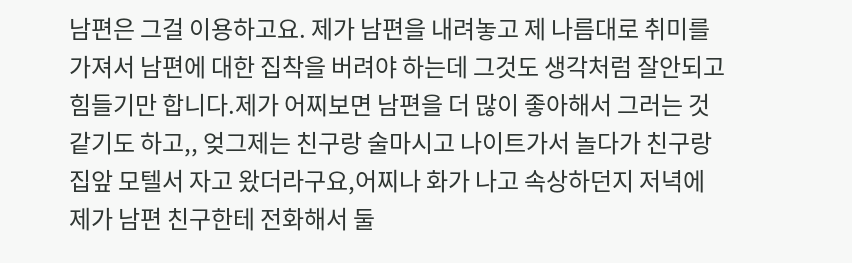남편은 그걸 이용하고요. 제가 남편을 내려놓고 제 나름대로 취미를 가져서 남편에 대한 집착을 버려야 하는데 그것도 생각처럼 잘안되고 힘들기만 합니다.제가 어찌보면 남편을 더 많이 좋아해서 그러는 것 같기도 하고,, 엊그제는 친구랑 술마시고 나이트가서 놀다가 친구랑 집앞 모텔서 자고 왔더라구요,어찌나 화가 나고 속상하던지 저녁에 제가 남편 친구한테 전화해서 둘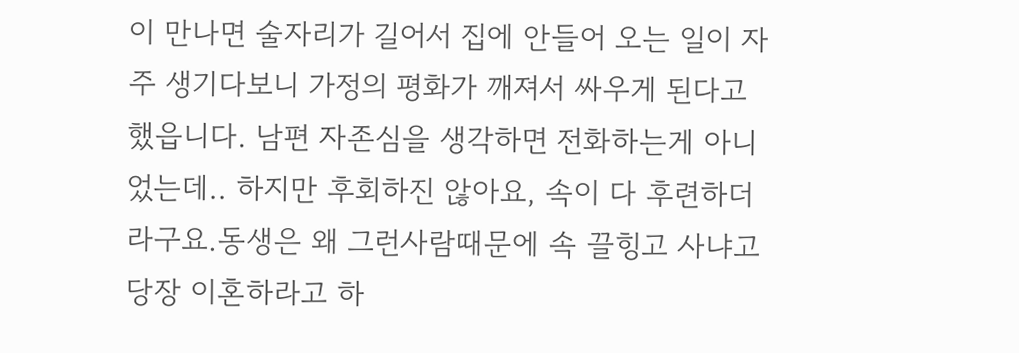이 만나면 술자리가 길어서 집에 안들어 오는 일이 자주 생기다보니 가정의 평화가 깨져서 싸우게 된다고 했읍니다. 남편 자존심을 생각하면 전화하는게 아니었는데.. 하지만 후회하진 않아요, 속이 다 후련하더라구요.동생은 왜 그런사람때문에 속 끌힝고 사냐고 당장 이혼하라고 하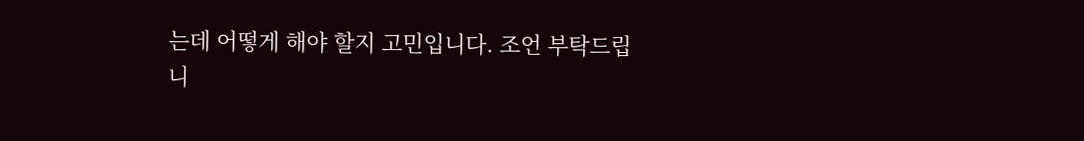는데 어떻게 해야 할지 고민입니다. 조언 부탁드립니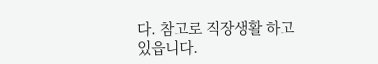다. 참고로 직장생활 하고 있읍니다.